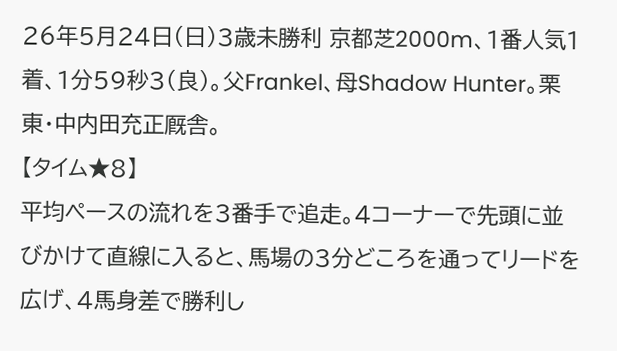26年5月24日(日)3歳未勝利 京都芝2000m、1番人気1着、1分59秒3(良)。父Frankel、母Shadow Hunter。栗東・中内田充正厩舎。
【タイム★8】
平均ペースの流れを3番手で追走。4コーナーで先頭に並びかけて直線に入ると、馬場の3分どころを通ってリードを広げ、4馬身差で勝利し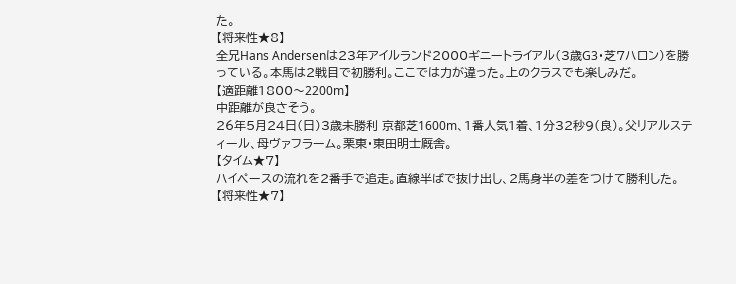た。
【将来性★8】
全兄Hans Andersenは23年アイルランド2000ギニートライアル(3歳G3・芝7ハロン)を勝っている。本馬は2戦目で初勝利。ここでは力が違った。上のクラスでも楽しみだ。
【適距離1800〜2200m】
中距離が良さそう。
26年5月24日(日)3歳未勝利 京都芝1600m、1番人気1着、1分32秒9(良)。父リアルスティール、母ヴァフラーム。栗東・東田明士厩舎。
【タイム★7】
ハイペースの流れを2番手で追走。直線半ばで抜け出し、2馬身半の差をつけて勝利した。
【将来性★7】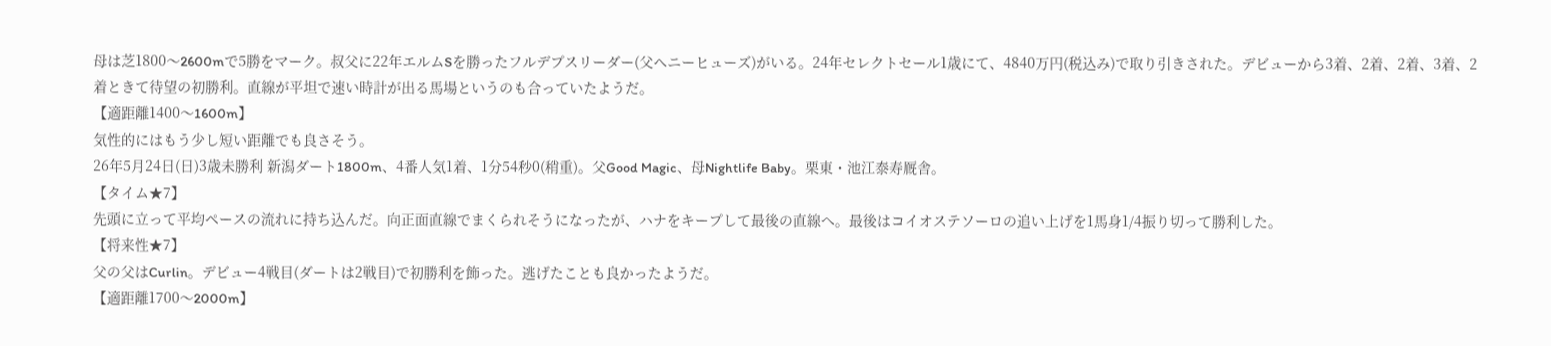母は芝1800〜2600mで5勝をマーク。叔父に22年エルムSを勝ったフルデプスリーダー(父ヘニーヒューズ)がいる。24年セレクトセール1歳にて、4840万円(税込み)で取り引きされた。デビューから3着、2着、2着、3着、2着ときて待望の初勝利。直線が平坦で速い時計が出る馬場というのも合っていたようだ。
【適距離1400〜1600m】
気性的にはもう少し短い距離でも良さそう。
26年5月24日(日)3歳未勝利 新潟ダート1800m、4番人気1着、1分54秒0(稍重)。父Good Magic、母Nightlife Baby。栗東・池江泰寿厩舎。
【タイム★7】
先頭に立って平均ペースの流れに持ち込んだ。向正面直線でまくられそうになったが、ハナをキープして最後の直線へ。最後はコイオステソーロの追い上げを1馬身1/4振り切って勝利した。
【将来性★7】
父の父はCurlin。デビュー4戦目(ダートは2戦目)で初勝利を飾った。逃げたことも良かったようだ。
【適距離1700〜2000m】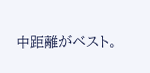中距離がベスト。